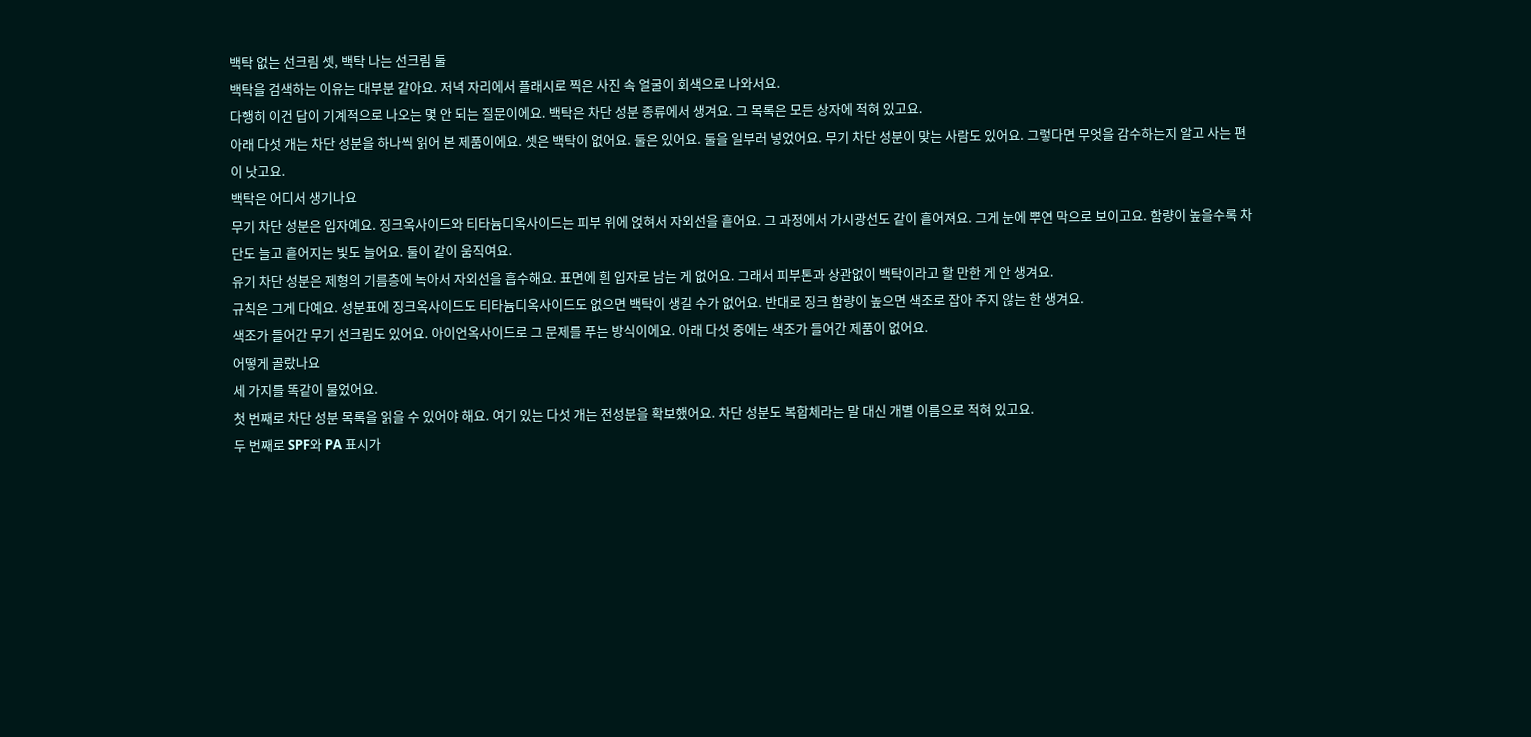백탁 없는 선크림 셋, 백탁 나는 선크림 둘
백탁을 검색하는 이유는 대부분 같아요. 저녁 자리에서 플래시로 찍은 사진 속 얼굴이 회색으로 나와서요.
다행히 이건 답이 기계적으로 나오는 몇 안 되는 질문이에요. 백탁은 차단 성분 종류에서 생겨요. 그 목록은 모든 상자에 적혀 있고요.
아래 다섯 개는 차단 성분을 하나씩 읽어 본 제품이에요. 셋은 백탁이 없어요. 둘은 있어요. 둘을 일부러 넣었어요. 무기 차단 성분이 맞는 사람도 있어요. 그렇다면 무엇을 감수하는지 알고 사는 편이 낫고요.
백탁은 어디서 생기나요
무기 차단 성분은 입자예요. 징크옥사이드와 티타늄디옥사이드는 피부 위에 얹혀서 자외선을 흩어요. 그 과정에서 가시광선도 같이 흩어져요. 그게 눈에 뿌연 막으로 보이고요. 함량이 높을수록 차단도 늘고 흩어지는 빛도 늘어요. 둘이 같이 움직여요.
유기 차단 성분은 제형의 기름층에 녹아서 자외선을 흡수해요. 표면에 흰 입자로 남는 게 없어요. 그래서 피부톤과 상관없이 백탁이라고 할 만한 게 안 생겨요.
규칙은 그게 다예요. 성분표에 징크옥사이드도 티타늄디옥사이드도 없으면 백탁이 생길 수가 없어요. 반대로 징크 함량이 높으면 색조로 잡아 주지 않는 한 생겨요.
색조가 들어간 무기 선크림도 있어요. 아이언옥사이드로 그 문제를 푸는 방식이에요. 아래 다섯 중에는 색조가 들어간 제품이 없어요.
어떻게 골랐나요
세 가지를 똑같이 물었어요.
첫 번째로 차단 성분 목록을 읽을 수 있어야 해요. 여기 있는 다섯 개는 전성분을 확보했어요. 차단 성분도 복합체라는 말 대신 개별 이름으로 적혀 있고요.
두 번째로 SPF와 PA 표시가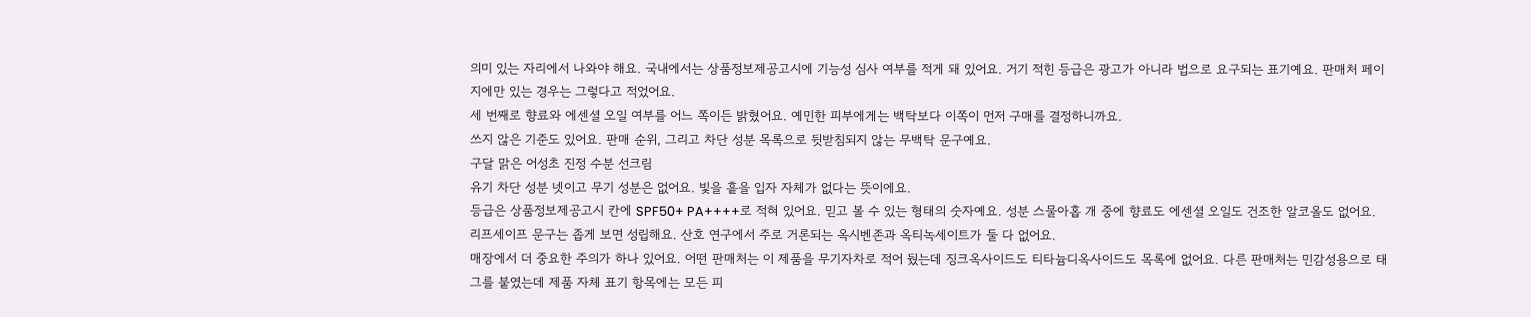의미 있는 자리에서 나와야 해요. 국내에서는 상품정보제공고시에 기능성 심사 여부를 적게 돼 있어요. 거기 적힌 등급은 광고가 아니라 법으로 요구되는 표기예요. 판매처 페이지에만 있는 경우는 그렇다고 적었어요.
세 번째로 향료와 에센셜 오일 여부를 어느 쪽이든 밝혔어요. 예민한 피부에게는 백탁보다 이쪽이 먼저 구매를 결정하니까요.
쓰지 않은 기준도 있어요. 판매 순위, 그리고 차단 성분 목록으로 뒷받침되지 않는 무백탁 문구예요.
구달 맑은 어성초 진정 수분 선크림
유기 차단 성분 넷이고 무기 성분은 없어요. 빛을 흩을 입자 자체가 없다는 뜻이에요.
등급은 상품정보제공고시 칸에 SPF50+ PA++++로 적혀 있어요. 믿고 볼 수 있는 형태의 숫자예요. 성분 스물아홉 개 중에 향료도 에센셜 오일도 건조한 알코올도 없어요.
리프세이프 문구는 좁게 보면 성립해요. 산호 연구에서 주로 거론되는 옥시벤존과 옥티녹세이트가 둘 다 없어요.
매장에서 더 중요한 주의가 하나 있어요. 어떤 판매처는 이 제품을 무기자차로 적어 뒀는데 징크옥사이드도 티타늄디옥사이드도 목록에 없어요. 다른 판매처는 민감성용으로 태그를 붙였는데 제품 자체 표기 항목에는 모든 피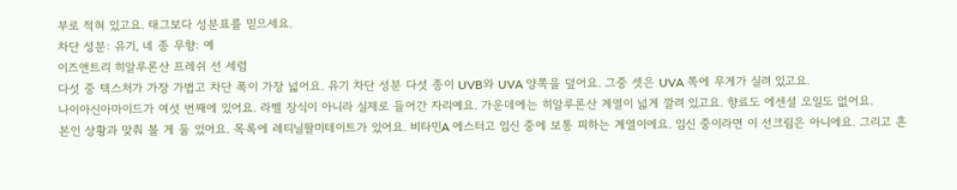부로 적혀 있고요. 태그보다 성분표를 믿으세요.
차단 성분: 유기, 네 종 무향: 예
이즈앤트리 히알루론산 프레쉬 선 세럼
다섯 중 텍스처가 가장 가볍고 차단 폭이 가장 넓어요. 유기 차단 성분 다섯 종이 UVB와 UVA 양쪽을 덮어요. 그중 셋은 UVA 쪽에 무게가 실려 있고요.
나이아신아마이드가 여섯 번째에 있어요. 라벨 장식이 아니라 실제로 들어간 자리예요. 가운데에는 히알루론산 계열이 넓게 깔려 있고요. 향료도 에센셜 오일도 없어요.
본인 상황과 맞춰 볼 게 둘 있어요. 목록에 레티닐팔미테이트가 있어요. 비타민A 에스터고 임신 중에 보통 피하는 계열이에요. 임신 중이라면 이 선크림은 아니에요. 그리고 흔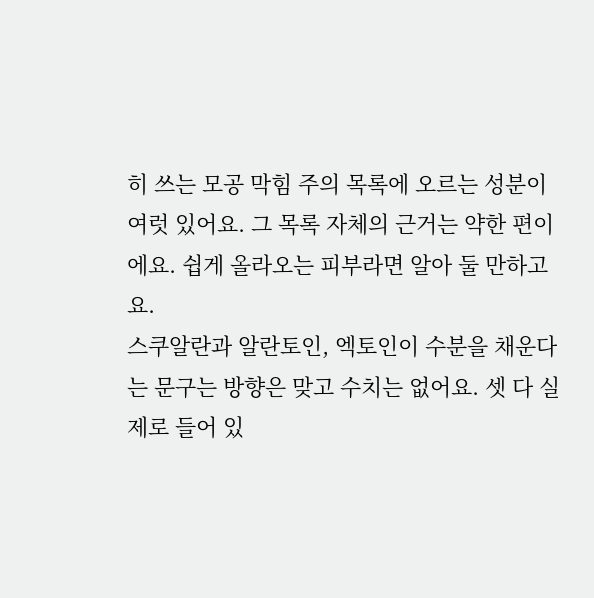히 쓰는 모공 막힘 주의 목록에 오르는 성분이 여럿 있어요. 그 목록 자체의 근거는 약한 편이에요. 쉽게 올라오는 피부라면 알아 둘 만하고요.
스쿠알란과 알란토인, 엑토인이 수분을 채운다는 문구는 방향은 맞고 수치는 없어요. 셋 다 실제로 들어 있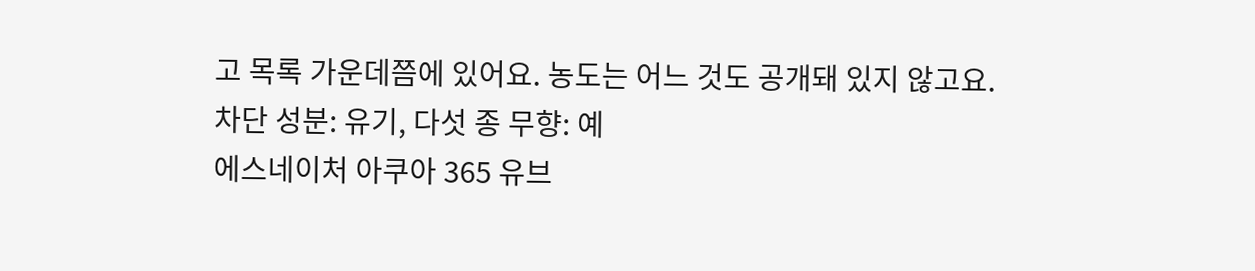고 목록 가운데쯤에 있어요. 농도는 어느 것도 공개돼 있지 않고요.
차단 성분: 유기, 다섯 종 무향: 예
에스네이처 아쿠아 365 유브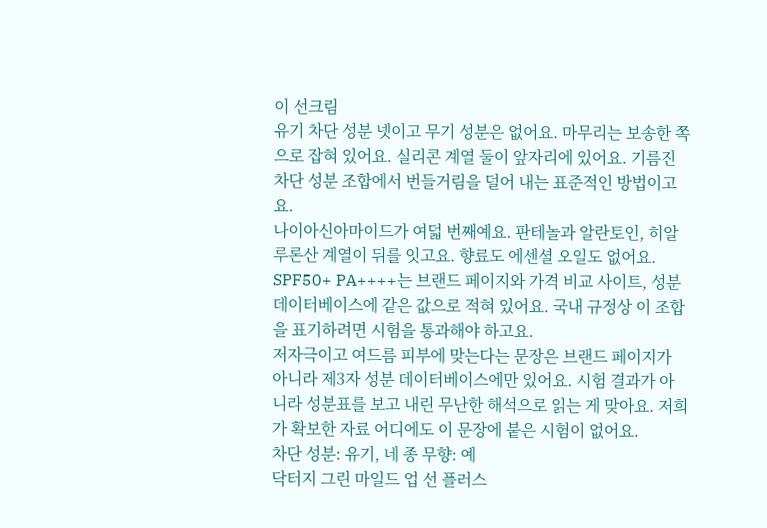이 선크림
유기 차단 성분 넷이고 무기 성분은 없어요. 마무리는 보송한 쪽으로 잡혀 있어요. 실리콘 계열 둘이 앞자리에 있어요. 기름진 차단 성분 조합에서 번들거림을 덜어 내는 표준적인 방법이고요.
나이아신아마이드가 여덟 번째예요. 판테놀과 알란토인, 히알루론산 계열이 뒤를 잇고요. 향료도 에센셜 오일도 없어요.
SPF50+ PA++++는 브랜드 페이지와 가격 비교 사이트, 성분 데이터베이스에 같은 값으로 적혀 있어요. 국내 규정상 이 조합을 표기하려면 시험을 통과해야 하고요.
저자극이고 여드름 피부에 맞는다는 문장은 브랜드 페이지가 아니라 제3자 성분 데이터베이스에만 있어요. 시험 결과가 아니라 성분표를 보고 내린 무난한 해석으로 읽는 게 맞아요. 저희가 확보한 자료 어디에도 이 문장에 붙은 시험이 없어요.
차단 성분: 유기, 네 종 무향: 예
닥터지 그린 마일드 업 선 플러스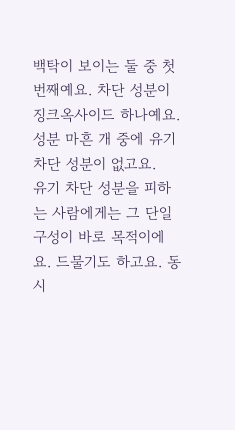백탁이 보이는 둘 중 첫 번째예요. 차단 성분이 징크옥사이드 하나예요. 성분 마흔 개 중에 유기 차단 성분이 없고요.
유기 차단 성분을 피하는 사람에게는 그 단일 구성이 바로 목적이에요. 드물기도 하고요. 동시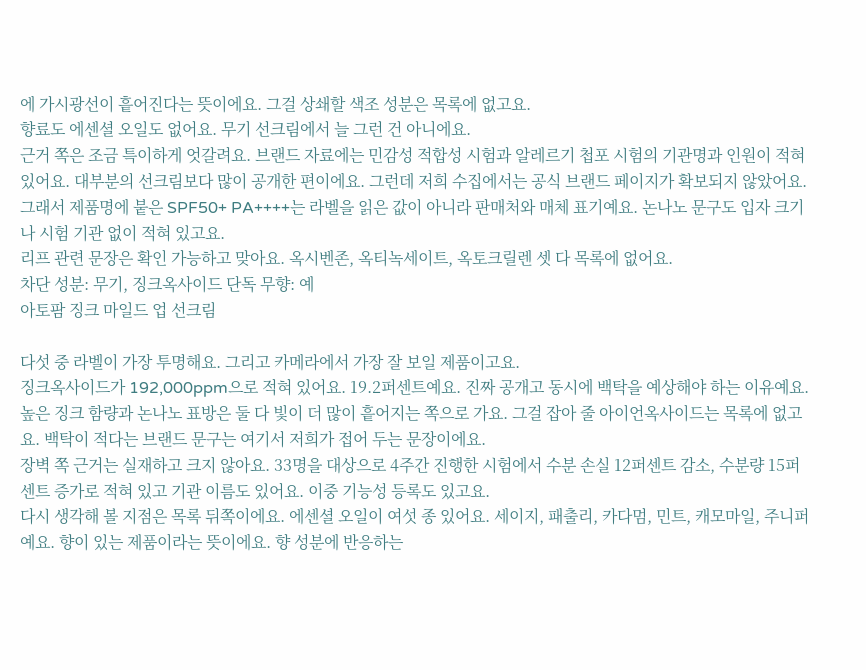에 가시광선이 흩어진다는 뜻이에요. 그걸 상쇄할 색조 성분은 목록에 없고요.
향료도 에센셜 오일도 없어요. 무기 선크림에서 늘 그런 건 아니에요.
근거 쪽은 조금 특이하게 엇갈려요. 브랜드 자료에는 민감성 적합성 시험과 알레르기 첩포 시험의 기관명과 인원이 적혀 있어요. 대부분의 선크림보다 많이 공개한 편이에요. 그런데 저희 수집에서는 공식 브랜드 페이지가 확보되지 않았어요. 그래서 제품명에 붙은 SPF50+ PA++++는 라벨을 읽은 값이 아니라 판매처와 매체 표기예요. 논나노 문구도 입자 크기나 시험 기관 없이 적혀 있고요.
리프 관련 문장은 확인 가능하고 맞아요. 옥시벤존, 옥티녹세이트, 옥토크릴렌 셋 다 목록에 없어요.
차단 성분: 무기, 징크옥사이드 단독 무향: 예
아토팜 징크 마일드 업 선크림

다섯 중 라벨이 가장 투명해요. 그리고 카메라에서 가장 잘 보일 제품이고요.
징크옥사이드가 192,000ppm으로 적혀 있어요. 19.2퍼센트예요. 진짜 공개고 동시에 백탁을 예상해야 하는 이유예요. 높은 징크 함량과 논나노 표방은 둘 다 빛이 더 많이 흩어지는 쪽으로 가요. 그걸 잡아 줄 아이언옥사이드는 목록에 없고요. 백탁이 적다는 브랜드 문구는 여기서 저희가 접어 두는 문장이에요.
장벽 쪽 근거는 실재하고 크지 않아요. 33명을 대상으로 4주간 진행한 시험에서 수분 손실 12퍼센트 감소, 수분량 15퍼센트 증가로 적혀 있고 기관 이름도 있어요. 이중 기능성 등록도 있고요.
다시 생각해 볼 지점은 목록 뒤쪽이에요. 에센셜 오일이 여섯 종 있어요. 세이지, 패출리, 카다멈, 민트, 캐모마일, 주니퍼예요. 향이 있는 제품이라는 뜻이에요. 향 성분에 반응하는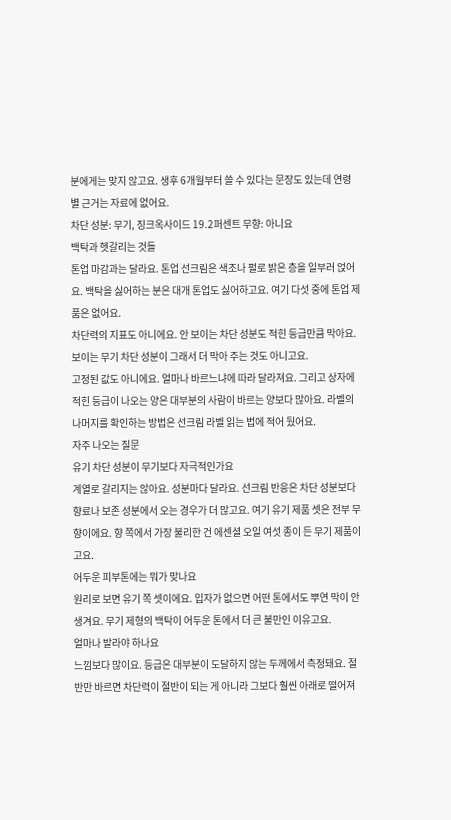분에게는 맞지 않고요. 생후 6개월부터 쓸 수 있다는 문장도 있는데 연령별 근거는 자료에 없어요.
차단 성분: 무기, 징크옥사이드 19.2퍼센트 무향: 아니요
백탁과 헷갈리는 것들
톤업 마감과는 달라요. 톤업 선크림은 색조나 펄로 밝은 층을 일부러 얹어요. 백탁을 싫어하는 분은 대개 톤업도 싫어하고요. 여기 다섯 중에 톤업 제품은 없어요.
차단력의 지표도 아니에요. 안 보이는 차단 성분도 적힌 등급만큼 막아요. 보이는 무기 차단 성분이 그래서 더 막아 주는 것도 아니고요.
고정된 값도 아니에요. 얼마나 바르느냐에 따라 달라져요. 그리고 상자에 적힌 등급이 나오는 양은 대부분의 사람이 바르는 양보다 많아요. 라벨의 나머지를 확인하는 방법은 선크림 라벨 읽는 법에 적어 뒀어요.
자주 나오는 질문
유기 차단 성분이 무기보다 자극적인가요
계열로 갈리지는 않아요. 성분마다 달라요. 선크림 반응은 차단 성분보다 향료나 보존 성분에서 오는 경우가 더 많고요. 여기 유기 제품 셋은 전부 무향이에요. 향 쪽에서 가장 불리한 건 에센셜 오일 여섯 종이 든 무기 제품이고요.
어두운 피부톤에는 뭐가 맞나요
원리로 보면 유기 쪽 셋이에요. 입자가 없으면 어떤 톤에서도 뿌연 막이 안 생겨요. 무기 제형의 백탁이 어두운 톤에서 더 큰 불만인 이유고요.
얼마나 발라야 하나요
느낌보다 많이요. 등급은 대부분이 도달하지 않는 두께에서 측정돼요. 절반만 바르면 차단력이 절반이 되는 게 아니라 그보다 훨씬 아래로 떨어져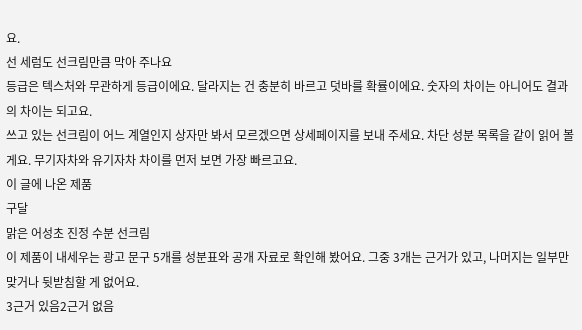요.
선 세럼도 선크림만큼 막아 주나요
등급은 텍스처와 무관하게 등급이에요. 달라지는 건 충분히 바르고 덧바를 확률이에요. 숫자의 차이는 아니어도 결과의 차이는 되고요.
쓰고 있는 선크림이 어느 계열인지 상자만 봐서 모르겠으면 상세페이지를 보내 주세요. 차단 성분 목록을 같이 읽어 볼게요. 무기자차와 유기자차 차이를 먼저 보면 가장 빠르고요.
이 글에 나온 제품
구달
맑은 어성초 진정 수분 선크림
이 제품이 내세우는 광고 문구 5개를 성분표와 공개 자료로 확인해 봤어요. 그중 3개는 근거가 있고, 나머지는 일부만 맞거나 뒷받침할 게 없어요.
3근거 있음2근거 없음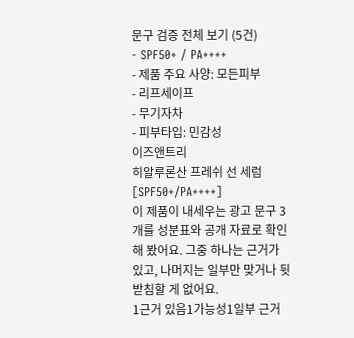문구 검증 전체 보기 (5건)
- SPF50+ / PA++++
- 제품 주요 사양: 모든피부
- 리프세이프
- 무기자차
- 피부타입: 민감성
이즈앤트리
히알루론산 프레쉬 선 세럼 [SPF50+/PA++++]
이 제품이 내세우는 광고 문구 3개를 성분표와 공개 자료로 확인해 봤어요. 그중 하나는 근거가 있고, 나머지는 일부만 맞거나 뒷받침할 게 없어요.
1근거 있음1가능성1일부 근거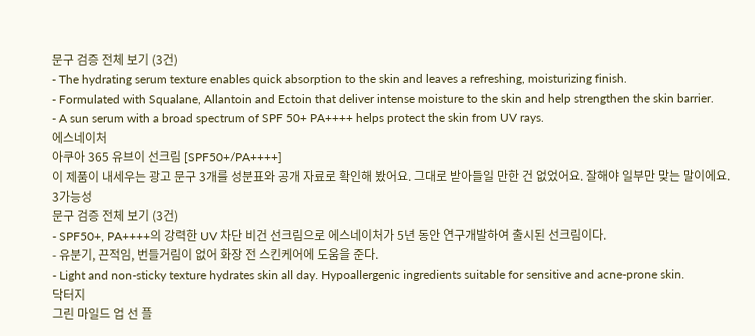문구 검증 전체 보기 (3건)
- The hydrating serum texture enables quick absorption to the skin and leaves a refreshing, moisturizing finish.
- Formulated with Squalane, Allantoin and Ectoin that deliver intense moisture to the skin and help strengthen the skin barrier.
- A sun serum with a broad spectrum of SPF 50+ PA++++ helps protect the skin from UV rays.
에스네이처
아쿠아 365 유브이 선크림 [SPF50+/PA++++]
이 제품이 내세우는 광고 문구 3개를 성분표와 공개 자료로 확인해 봤어요. 그대로 받아들일 만한 건 없었어요. 잘해야 일부만 맞는 말이에요.
3가능성
문구 검증 전체 보기 (3건)
- SPF50+, PA++++의 강력한 UV 차단 비건 선크림으로 에스네이처가 5년 동안 연구개발하여 출시된 선크림이다.
- 유분기, 끈적임, 번들거림이 없어 화장 전 스킨케어에 도움을 준다.
- Light and non-sticky texture hydrates skin all day. Hypoallergenic ingredients suitable for sensitive and acne-prone skin.
닥터지
그린 마일드 업 선 플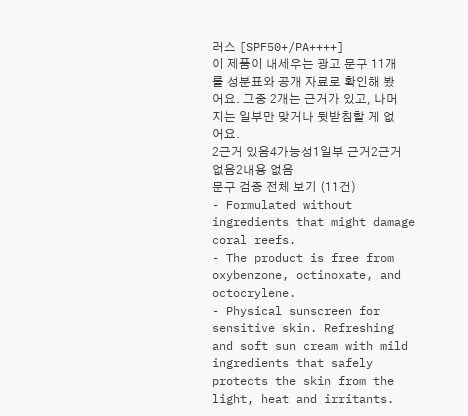러스 [SPF50+/PA++++]
이 제품이 내세우는 광고 문구 11개를 성분표와 공개 자료로 확인해 봤어요. 그중 2개는 근거가 있고, 나머지는 일부만 맞거나 뒷받침할 게 없어요.
2근거 있음4가능성1일부 근거2근거 없음2내용 없음
문구 검증 전체 보기 (11건)
- Formulated without ingredients that might damage coral reefs.
- The product is free from oxybenzone, octinoxate, and octocrylene.
- Physical sunscreen for sensitive skin. Refreshing and soft sun cream with mild ingredients that safely protects the skin from the light, heat and irritants.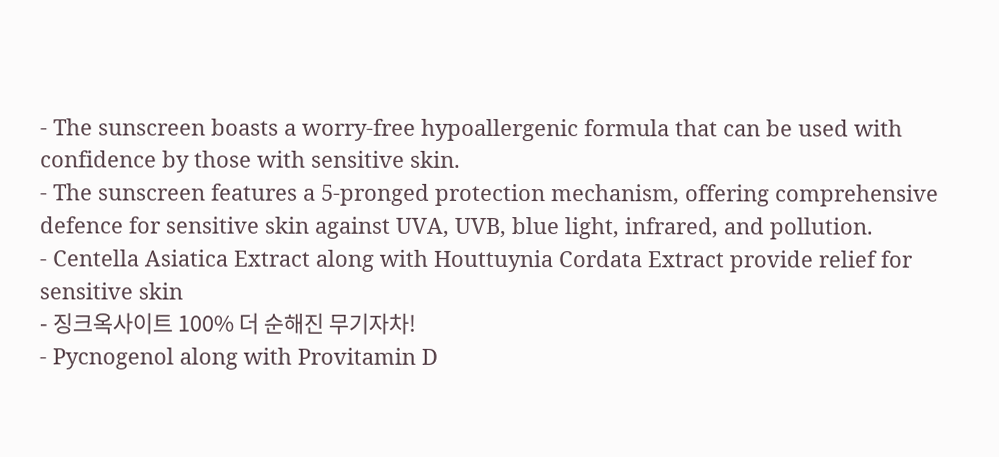- The sunscreen boasts a worry-free hypoallergenic formula that can be used with confidence by those with sensitive skin.
- The sunscreen features a 5-pronged protection mechanism, offering comprehensive defence for sensitive skin against UVA, UVB, blue light, infrared, and pollution.
- Centella Asiatica Extract along with Houttuynia Cordata Extract provide relief for sensitive skin
- 징크옥사이트 100% 더 순해진 무기자차!
- Pycnogenol along with Provitamin D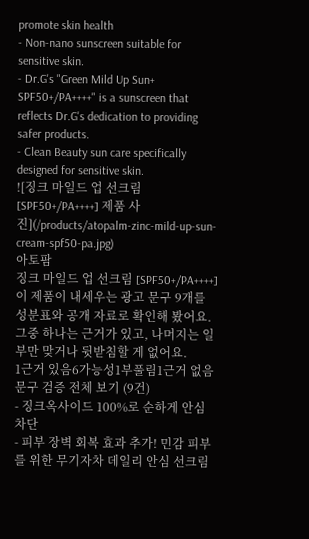promote skin health
- Non-nano sunscreen suitable for sensitive skin.
- Dr.G's "Green Mild Up Sun+ SPF50+/PA++++" is a sunscreen that reflects Dr.G's dedication to providing safer products.
- Clean Beauty sun care specifically designed for sensitive skin.
![징크 마일드 업 선크림 [SPF50+/PA++++] 제품 사진](/products/atopalm-zinc-mild-up-sun-cream-spf50-pa.jpg)
아토팜
징크 마일드 업 선크림 [SPF50+/PA++++]
이 제품이 내세우는 광고 문구 9개를 성분표와 공개 자료로 확인해 봤어요. 그중 하나는 근거가 있고, 나머지는 일부만 맞거나 뒷받침할 게 없어요.
1근거 있음6가능성1부풀림1근거 없음
문구 검증 전체 보기 (9건)
- 징크옥사이드 100%로 순하게 안심 차단
- 피부 장벽 회복 효과 추가! 민감 피부를 위한 무기자차 데일리 안심 선크림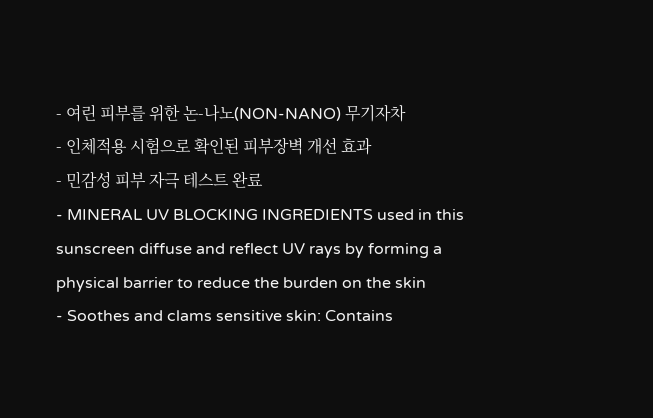- 여린 피부를 위한 논-나노(NON-NANO) 무기자차
- 인체적용 시험으로 확인된 피부장벽 개선 효과
- 민감성 피부 자극 테스트 완료
- MINERAL UV BLOCKING INGREDIENTS used in this sunscreen diffuse and reflect UV rays by forming a physical barrier to reduce the burden on the skin
- Soothes and clams sensitive skin: Contains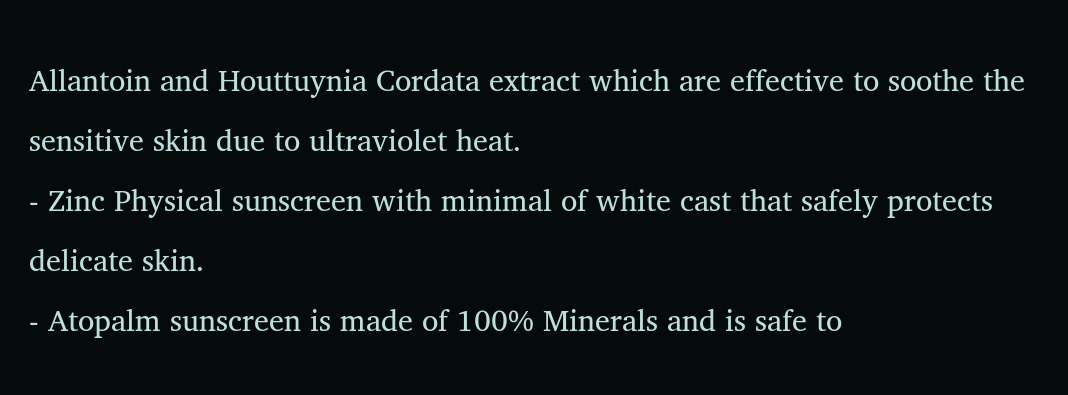Allantoin and Houttuynia Cordata extract which are effective to soothe the sensitive skin due to ultraviolet heat.
- Zinc Physical sunscreen with minimal of white cast that safely protects delicate skin.
- Atopalm sunscreen is made of 100% Minerals and is safe to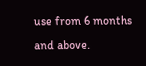use from 6 months and above.